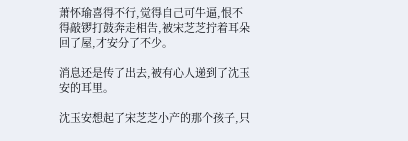萧怀瑜喜得不行,觉得自己可牛逼,恨不得敲锣打鼓奔走相告,被宋芝芝拧着耳朵回了屋,才安分了不少。

消息还是传了出去,被有心人递到了沈玉安的耳里。

沈玉安想起了宋芝芝小产的那个孩子,只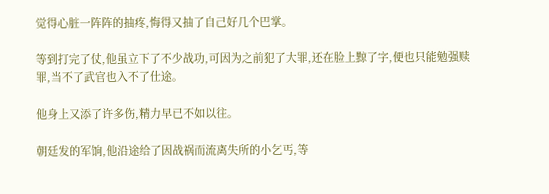觉得心脏一阵阵的抽疼,悔得又抽了自己好几个巴掌。

等到打完了仗,他虽立下了不少战功,可因为之前犯了大罪,还在脸上黥了字,便也只能勉强赎罪,当不了武官也入不了仕途。

他身上又添了许多伤,精力早已不如以往。

朝廷发的军饷,他沿途给了因战祸而流离失所的小乞丐,等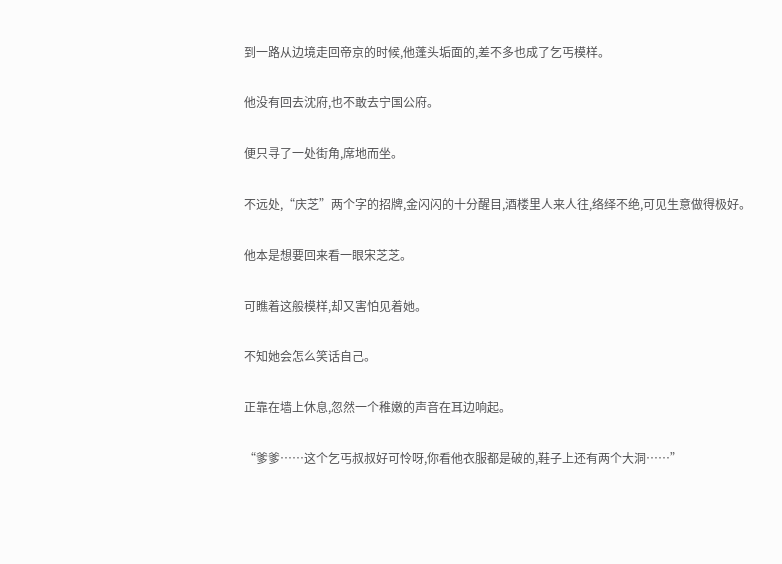到一路从边境走回帝京的时候,他蓬头垢面的,差不多也成了乞丐模样。

他没有回去沈府,也不敢去宁国公府。

便只寻了一处街角,席地而坐。

不远处,“庆芝”两个字的招牌,金闪闪的十分醒目,酒楼里人来人往,络绎不绝,可见生意做得极好。

他本是想要回来看一眼宋芝芝。

可瞧着这般模样,却又害怕见着她。

不知她会怎么笑话自己。

正靠在墙上休息,忽然一个稚嫩的声音在耳边响起。

“爹爹……这个乞丐叔叔好可怜呀,你看他衣服都是破的,鞋子上还有两个大洞……”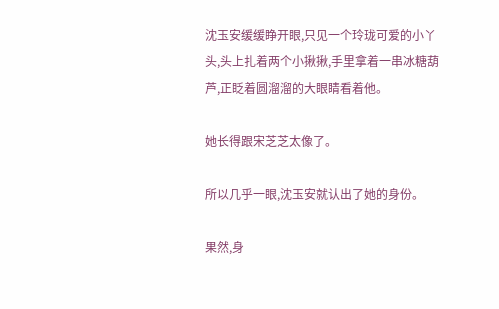沈玉安缓缓睁开眼,只见一个玲珑可爱的小丫头,头上扎着两个小揪揪,手里拿着一串冰糖葫芦,正眨着圆溜溜的大眼睛看着他。

她长得跟宋芝芝太像了。

所以几乎一眼,沈玉安就认出了她的身份。

果然,身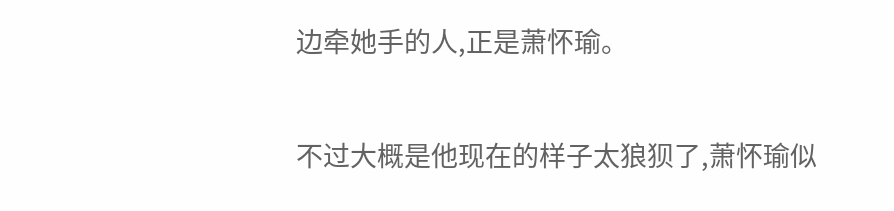边牵她手的人,正是萧怀瑜。

不过大概是他现在的样子太狼狈了,萧怀瑜似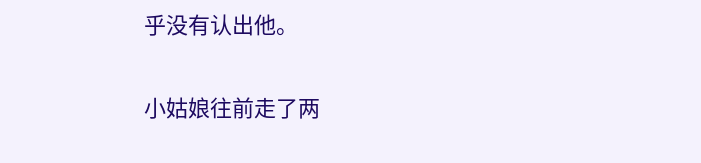乎没有认出他。

小姑娘往前走了两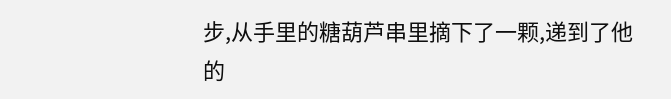步,从手里的糖葫芦串里摘下了一颗,递到了他的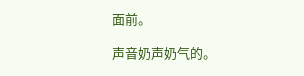面前。

声音奶声奶气的。